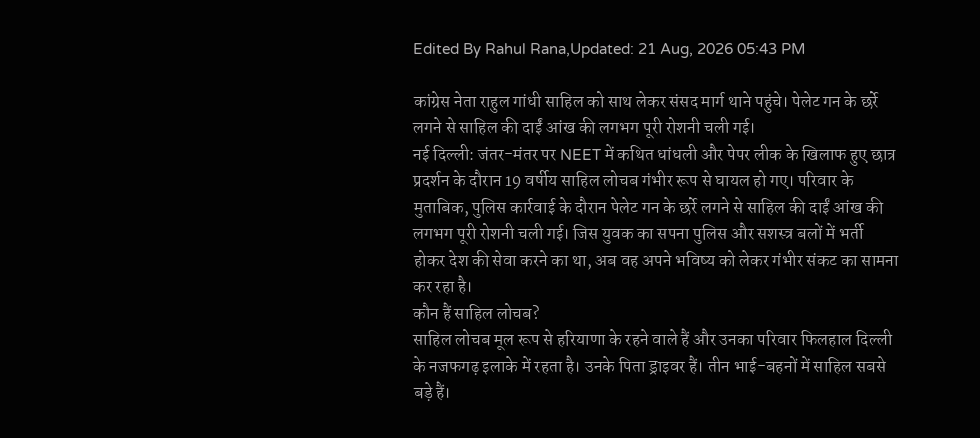Edited By Rahul Rana,Updated: 21 Aug, 2026 05:43 PM

कांग्रेस नेता राहुल गांधी साहिल को साथ लेकर संसद मार्ग थाने पहुंचे। पेलेट गन के छर्रे लगने से साहिल की दाईं आंख की लगभग पूरी रोशनी चली गई।
नई दिल्ली: जंतर-मंतर पर NEET में कथित धांधली और पेपर लीक के खिलाफ हुए छात्र प्रदर्शन के दौरान 19 वर्षीय साहिल लोचब गंभीर रूप से घायल हो गए। परिवार के मुताबिक, पुलिस कार्रवाई के दौरान पेलेट गन के छर्रे लगने से साहिल की दाईं आंख की लगभग पूरी रोशनी चली गई। जिस युवक का सपना पुलिस और सशस्त्र बलों में भर्ती होकर देश की सेवा करने का था, अब वह अपने भविष्य को लेकर गंभीर संकट का सामना कर रहा है।
कौन हैं साहिल लोचब?
साहिल लोचब मूल रूप से हरियाणा के रहने वाले हैं और उनका परिवार फिलहाल दिल्ली के नजफगढ़ इलाके में रहता है। उनके पिता ड्राइवर हैं। तीन भाई-बहनों में साहिल सबसे बड़े हैं।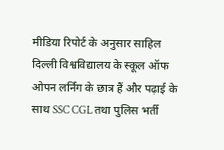मीडिया रिपोर्ट के अनुसार साहिल दिल्ली विश्वविद्यालय के स्कूल ऑफ ओपन लर्निंग के छात्र हैं और पढ़ाई के साथ SSC CGL तथा पुलिस भर्ती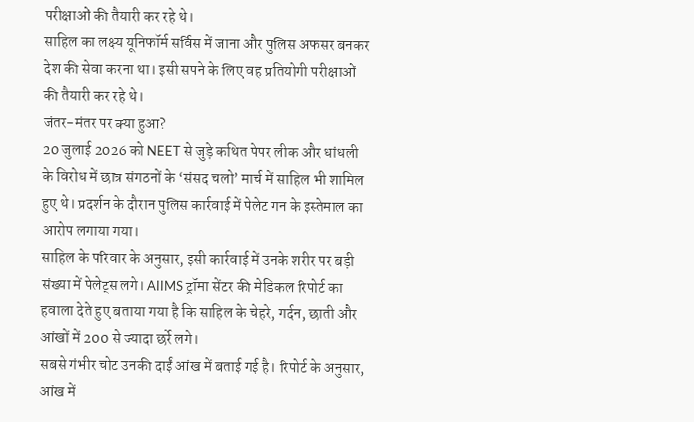परीक्षाओं की तैयारी कर रहे थे।
साहिल का लक्ष्य यूनिफॉर्म सर्विस में जाना और पुलिस अफसर बनकर देश की सेवा करना था। इसी सपने के लिए वह प्रतियोगी परीक्षाओं की तैयारी कर रहे थे।
जंतर-मंतर पर क्या हुआ?
20 जुलाई 2026 को NEET से जुड़े कथित पेपर लीक और धांधली के विरोध में छात्र संगठनों के ‘संसद चलो’ मार्च में साहिल भी शामिल हुए थे। प्रदर्शन के दौरान पुलिस कार्रवाई में पेलेट गन के इस्तेमाल का आरोप लगाया गया।
साहिल के परिवार के अनुसार, इसी कार्रवाई में उनके शरीर पर बड़ी संख्या में पेलेट्स लगे। AIIMS ट्रॉमा सेंटर की मेडिकल रिपोर्ट का हवाला देते हुए बताया गया है कि साहिल के चेहरे, गर्दन, छाती और आंखों में 200 से ज्यादा छर्रे लगे।
सबसे गंभीर चोट उनकी दाईं आंख में बताई गई है। रिपोर्ट के अनुसार, आंख में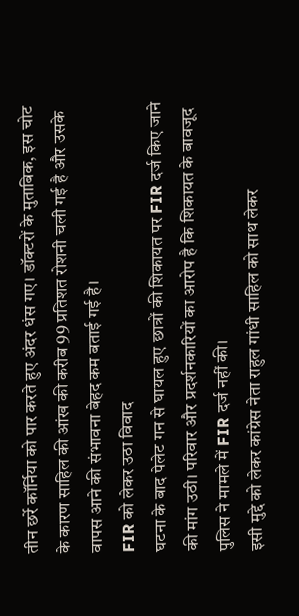तीन छर्रे कॉर्निया को पार करते हुए अंदर धंस गए। डॉक्टरों के मुताबिक, इस चोट के कारण साहिल की आंख की करीब 99 प्रतिशत रोशनी चली गई है और उसके वापस आने की संभावना बेहद कम बताई गई है।
FIR को लेकर उठा विवाद
घटना के बाद पेलेट गन से घायल हुए छात्रों की शिकायत पर FIR दर्ज किए जाने की मांग उठी। परिवार और प्रदर्शनकारियों का आरोप है कि शिकायत के बावजूद पुलिस ने मामले में FIR दर्ज नहीं की।
इसी मुद्दे को लेकर कांग्रेस नेता राहुल गांधी साहिल को साथ लेकर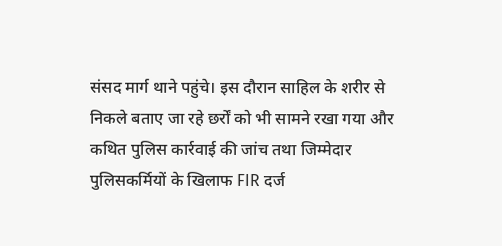संसद मार्ग थाने पहुंचे। इस दौरान साहिल के शरीर से निकले बताए जा रहे छर्रों को भी सामने रखा गया और कथित पुलिस कार्रवाई की जांच तथा जिम्मेदार पुलिसकर्मियों के खिलाफ FIR दर्ज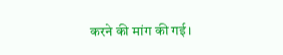करने की मांग की गई।